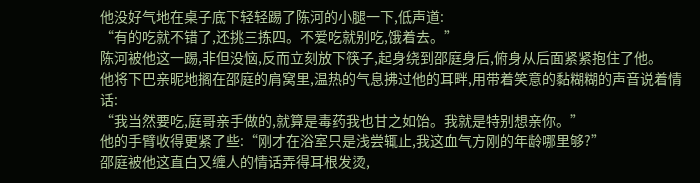他没好气地在桌子底下轻轻踢了陈河的小腿一下,低声道:
“有的吃就不错了,还挑三拣四。不爱吃就别吃,饿着去。”
陈河被他这一踢,非但没恼,反而立刻放下筷子,起身绕到邵庭身后,俯身从后面紧紧抱住了他。
他将下巴亲昵地搁在邵庭的肩窝里,温热的气息拂过他的耳畔,用带着笑意的黏糊糊的声音说着情话:
“我当然要吃,庭哥亲手做的,就算是毒药我也甘之如饴。我就是特别想亲你。”
他的手臂收得更紧了些:“刚才在浴室只是浅尝辄止,我这血气方刚的年龄哪里够?”
邵庭被他这直白又缠人的情话弄得耳根发烫,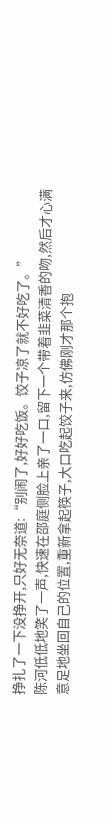挣扎了一下没挣开,只好无奈道:“别闹了,好好吃饭。饺子凉了就不好吃了。”
陈河低低地笑了一声,快速在邵庭侧脸上亲了一口,留下一个带着韭菜清香的吻,然后才心满意足地坐回自己的位置,重新拿起筷子,大口吃起饺子来,仿佛刚才那个抱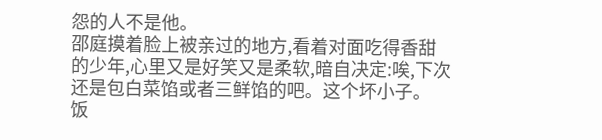怨的人不是他。
邵庭摸着脸上被亲过的地方,看着对面吃得香甜的少年,心里又是好笑又是柔软,暗自决定:唉,下次还是包白菜馅或者三鲜馅的吧。这个坏小子。
饭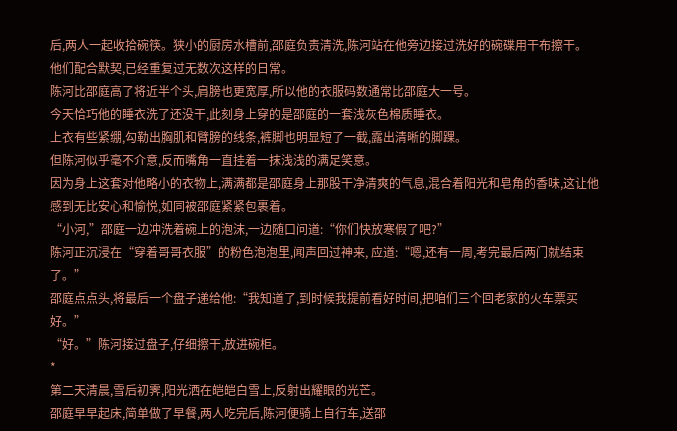后,两人一起收拾碗筷。狭小的厨房水槽前,邵庭负责清洗,陈河站在他旁边接过洗好的碗碟用干布擦干。
他们配合默契,已经重复过无数次这样的日常。
陈河比邵庭高了将近半个头,肩膀也更宽厚,所以他的衣服码数通常比邵庭大一号。
今天恰巧他的睡衣洗了还没干,此刻身上穿的是邵庭的一套浅灰色棉质睡衣。
上衣有些紧绷,勾勒出胸肌和臂膀的线条,裤脚也明显短了一截,露出清晰的脚踝。
但陈河似乎毫不介意,反而嘴角一直挂着一抹浅浅的满足笑意。
因为身上这套对他略小的衣物上,满满都是邵庭身上那股干净清爽的气息,混合着阳光和皂角的香味,这让他感到无比安心和愉悦,如同被邵庭紧紧包裹着。
“小河,”邵庭一边冲洗着碗上的泡沫,一边随口问道:“你们快放寒假了吧?”
陈河正沉浸在“穿着哥哥衣服”的粉色泡泡里,闻声回过神来, 应道:“嗯,还有一周,考完最后两门就结束了。”
邵庭点点头,将最后一个盘子递给他:“我知道了,到时候我提前看好时间,把咱们三个回老家的火车票买好。”
“好。”陈河接过盘子,仔细擦干,放进碗柜。
*
第二天清晨,雪后初霁,阳光洒在皑皑白雪上,反射出耀眼的光芒。
邵庭早早起床,简单做了早餐,两人吃完后,陈河便骑上自行车,送邵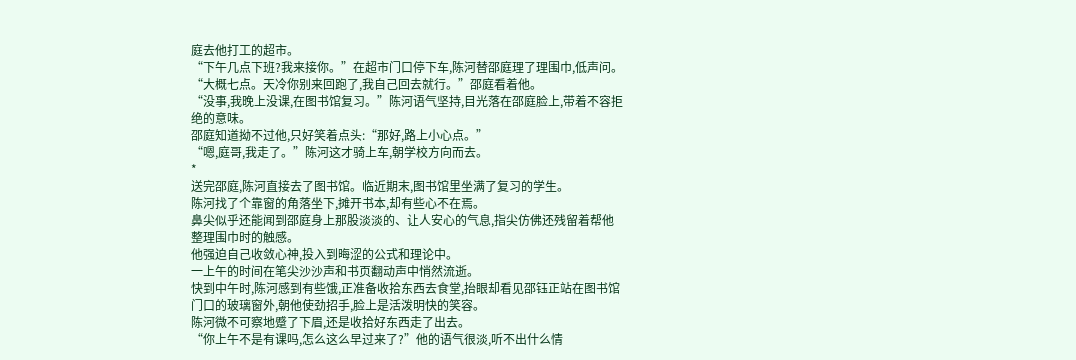庭去他打工的超市。
“下午几点下班?我来接你。”在超市门口停下车,陈河替邵庭理了理围巾,低声问。
“大概七点。天冷你别来回跑了,我自己回去就行。”邵庭看着他。
“没事,我晚上没课,在图书馆复习。”陈河语气坚持,目光落在邵庭脸上,带着不容拒绝的意味。
邵庭知道拗不过他,只好笑着点头:“那好,路上小心点。”
“嗯,庭哥,我走了。”陈河这才骑上车,朝学校方向而去。
*
送完邵庭,陈河直接去了图书馆。临近期末,图书馆里坐满了复习的学生。
陈河找了个靠窗的角落坐下,摊开书本,却有些心不在焉。
鼻尖似乎还能闻到邵庭身上那股淡淡的、让人安心的气息,指尖仿佛还残留着帮他整理围巾时的触感。
他强迫自己收敛心神,投入到晦涩的公式和理论中。
一上午的时间在笔尖沙沙声和书页翻动声中悄然流逝。
快到中午时,陈河感到有些饿,正准备收拾东西去食堂,抬眼却看见邵钰正站在图书馆门口的玻璃窗外,朝他使劲招手,脸上是活泼明快的笑容。
陈河微不可察地蹙了下眉,还是收拾好东西走了出去。
“你上午不是有课吗,怎么这么早过来了?”他的语气很淡,听不出什么情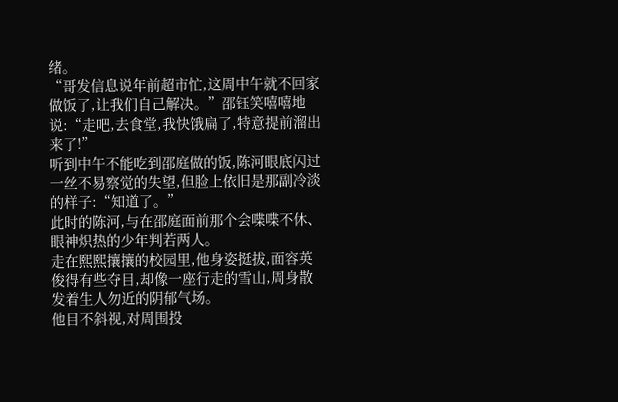绪。
“哥发信息说年前超市忙,这周中午就不回家做饭了,让我们自己解决。”邵钰笑嘻嘻地说:“走吧,去食堂,我快饿扁了,特意提前溜出来了!”
听到中午不能吃到邵庭做的饭,陈河眼底闪过一丝不易察觉的失望,但脸上依旧是那副冷淡的样子:“知道了。”
此时的陈河,与在邵庭面前那个会喋喋不休、眼神炽热的少年判若两人。
走在熙熙攘攘的校园里,他身姿挺拔,面容英俊得有些夺目,却像一座行走的雪山,周身散发着生人勿近的阴郁气场。
他目不斜视,对周围投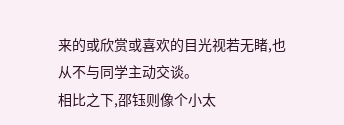来的或欣赏或喜欢的目光视若无睹,也从不与同学主动交谈。
相比之下,邵钰则像个小太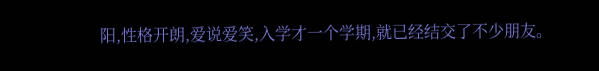阳,性格开朗,爱说爱笑,入学才一个学期,就已经结交了不少朋友。